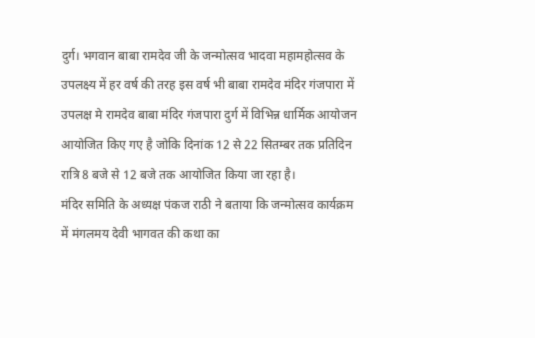दुर्ग। भगवान बाबा रामदेव जी के जन्मोत्सव भादवा महामहोत्सव के उपलक्ष्य में हर वर्ष की तरह इस वर्ष भी बाबा रामदेव मंदिर गंजपारा में उपलक्ष मे रामदेव बाबा मंदिर गंजपारा दुर्ग में विभिन्न धार्मिक आयोजन आयोजित किए गए है जोकि दिनांक 12 से 22 सितम्बर तक प्रतिदिन रात्रि 8 बजे से 12 बजे तक आयोजित किया जा रहा है।
मंदिर समिति के अध्यक्ष पंकज राठी ने बताया कि जन्मोत्सव कार्यक्रम में मंगलमय देवी भागवत की कथा का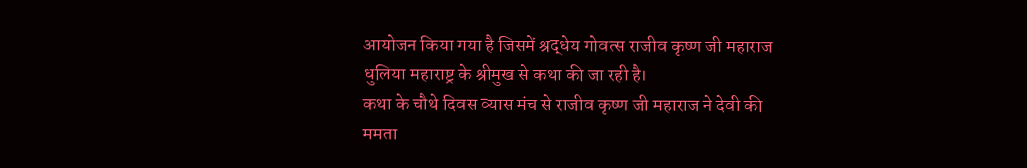आयोजन किया गया है जिसमें श्रद्धेय गोवत्स राजीव कृष्ण जी महाराज धुलिया महाराष्ट्र के श्रीमुख से कथा की जा रही है।
कथा के चौथे दिवस व्यास मंच से राजीव कृष्ण जी महाराज ने देवी की ममता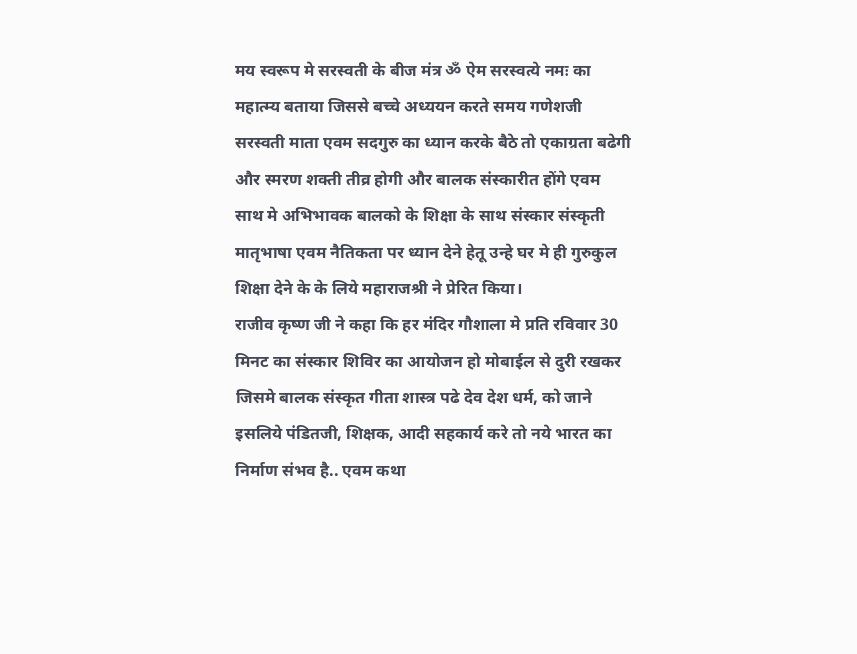मय स्वरूप मे सरस्वती के बीज मंत्र ॐ ऐम सरस्वत्ये नमः का महात्म्य बताया जिससे बच्चे अध्ययन करते समय गणेशजी सरस्वती माता एवम सदगुरु का ध्यान करके बैठे तो एकाग्रता बढेगी और स्मरण शक्ती तीव्र होगी और बालक संस्कारीत होंगे एवम साथ मे अभिभावक बालको के शिक्षा के साथ संस्कार संस्कृती मातृभाषा एवम नैतिकता पर ध्यान देने हेतू उन्हे घर मे ही गुरुकुल शिक्षा देने के के लिये महाराजश्री ने प्रेरित किया।
राजीव कृष्ण जी ने कहा कि हर मंदिर गौशाला मे प्रति रविवार 30 मिनट का संस्कार शिविर का आयोजन हो मोबाईल से दुरी रखकर जिसमे बालक संस्कृत गीता शास्त्र पढे देव देश धर्म, को जाने इसलिये पंडितजी, शिक्षक, आदी सहकार्य करे तो नये भारत का निर्माण संभव है.. एवम कथा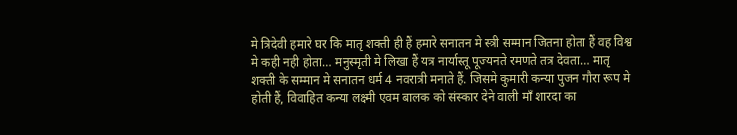मे त्रिदेवी हमारे घर कि मातृ शक्ती ही हैं हमारे सनातन मे स्त्री सम्मान जितना होता हैं वह विश्व मे कही नही होता… मनुस्मृती मे लिखा हैं यत्र नार्यास्तू पूज्यनते रमणते तत्र देवता… मातृ शक्ती के सम्मान मे सनातन धर्म 4 नवरात्री मनाते हैं. जिसमे कुमारी कन्या पुजन गौरा रूप मे होती हैं, विवाहित कन्या लक्ष्मी एवम बालक को संस्कार देने वाली माँ शारदा का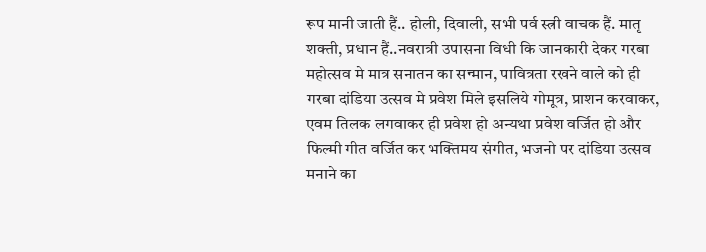रूप मानी जाती हैं.. होली, दिवाली, सभी पर्व स्त्री वाचक हैं. मातृ शक्ती, प्रधान हैं..नवरात्री उपासना विधी कि जानकारी देकर गरबा महोत्सव मे मात्र सनातन का सन्मान, पावित्रता रखने वाले को ही गरबा दांडिया उत्सव मे प्रवेश मिले इसलिये गोमूत्र, प्राशन करवाकर, एवम तिलक लगवाकर ही प्रवेश हो अन्यथा प्रवेश वर्जित हो और फिल्मी गीत वर्जित कर भक्तिमय संगीत, भजनो पर दांडिया उत्सव मनाने का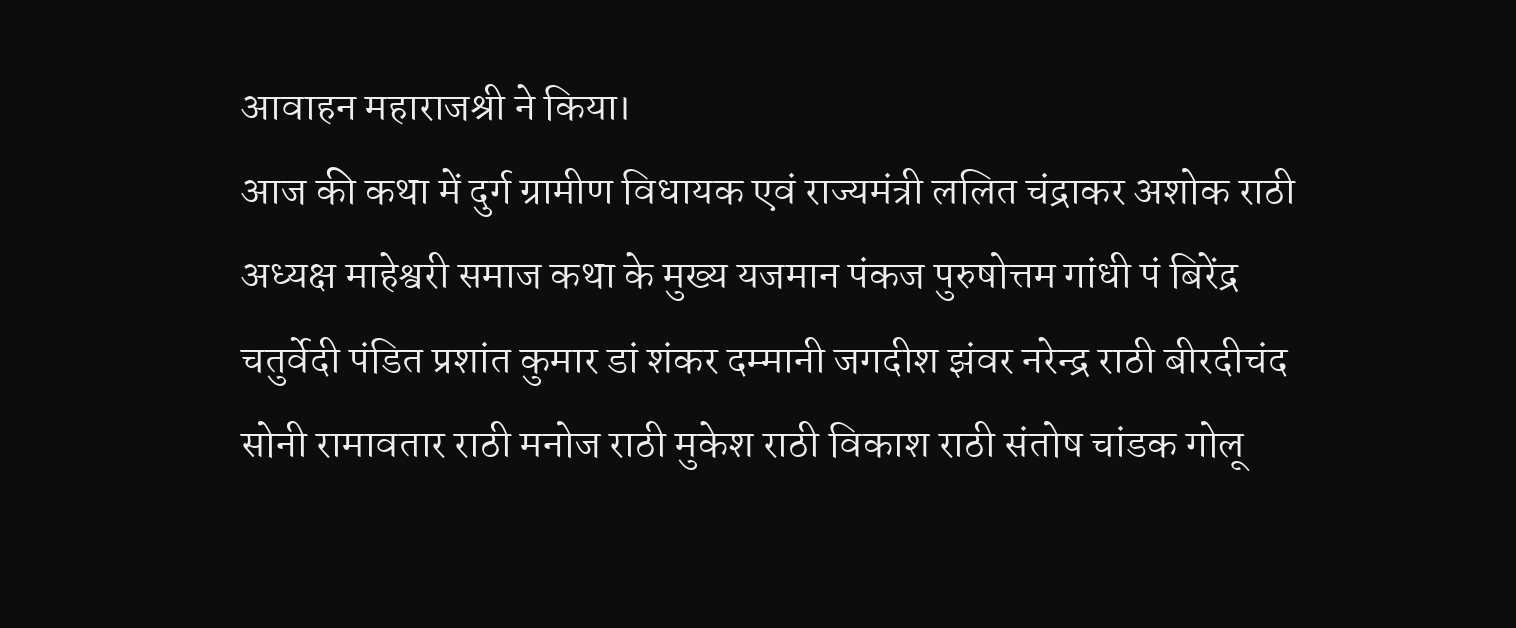आवाहन महाराजश्री ने किया।
आज की कथा में दुर्ग ग्रामीण विधायक एवं राज्यमंत्री ललित चंद्राकर अशोक राठी अध्यक्ष माहेश्वरी समाज कथा के मुख्य यजमान पंकज पुरुषोत्तम गांधी पं बिरेंद्र चतुर्वेदी पंडित प्रशांत कुमार डां शंकर दम्मानी जगदीश झंवर नरेन्द्र राठी बीरदीचंद सोनी रामावतार राठी मनोज राठी मुकेश राठी विकाश राठी संतोष चांडक गोलू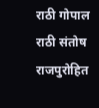राठी गोपाल राठी संतोष राजपुरोहित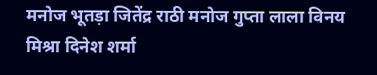मनोज भूतड़ा जितेंद्र राठी मनोज गुप्ता लाला विनय मिश्रा दिनेश शर्मा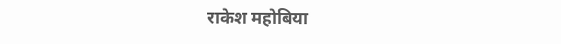राकेश महोबिया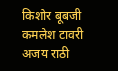किशोर बूबजी कमलेश टावरी अजय राठी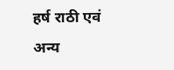हर्ष राठी एवं अन्य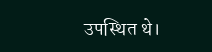उपस्थित थे।